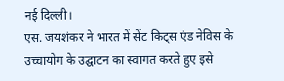नई दिल्ली।
एस. जयशंकर ने भारत में सेंट किट्स एंड नेविस के उच्चायोग के उद्घाटन का स्वागत करते हुए इसे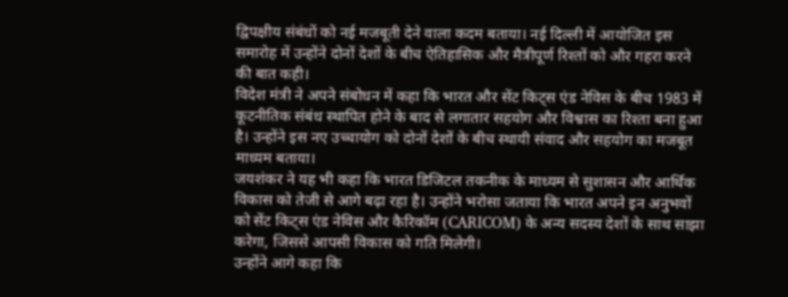द्विपक्षीय संबंधों को नई मजबूती देने वाला कदम बताया। नई दिल्ली में आयोजित इस समारोह में उन्होंने दोनों देशों के बीच ऐतिहासिक और मैत्रीपूर्ण रिश्तों को और गहरा करने की बात कही।
विदेश मंत्री ने अपने संबोधन में कहा कि भारत और सेंट किट्स एंड नेविस के बीच 1983 में कूटनीतिक संबंध स्थापित होने के बाद से लगातार सहयोग और विश्वास का रिश्ता बना हुआ है। उन्होंने इस नए उच्चायोग को दोनों देशों के बीच स्थायी संवाद और सहयोग का मजबूत माध्यम बताया।
जयशंकर ने यह भी कहा कि भारत डिजिटल तकनीक के माध्यम से सुशासन और आर्थिक विकास को तेजी से आगे बढ़ा रहा है। उन्होंने भरोसा जताया कि भारत अपने इन अनुभवों को सेंट किट्स एंड नेविस और कैरिकॉम (CARICOM) के अन्य सदस्य देशों के साथ साझा करेगा, जिससे आपसी विकास को गति मिलेगी।
उन्होंने आगे कहा कि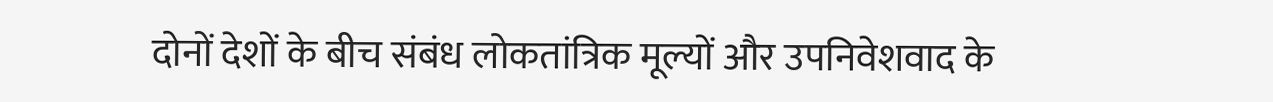दोनों देशों के बीच संबंध लोकतांत्रिक मूल्यों और उपनिवेशवाद के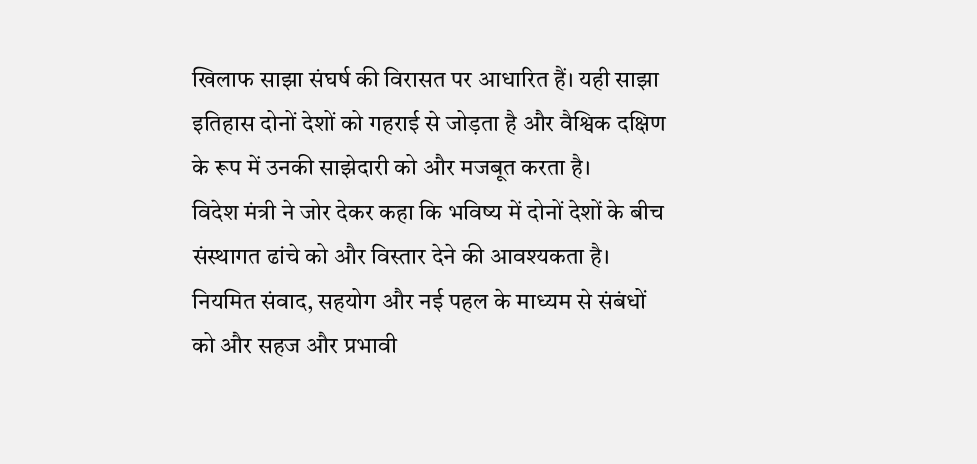खिलाफ साझा संघर्ष की विरासत पर आधारित हैं। यही साझा इतिहास दोनों देशों को गहराई से जोड़ता है और वैश्विक दक्षिण के रूप में उनकी साझेदारी को और मजबूत करता है।
विदेश मंत्री ने जोर देकर कहा कि भविष्य में दोनों देशों के बीच संस्थागत ढांचे को और विस्तार देने की आवश्यकता है। नियमित संवाद, सहयोग और नई पहल के माध्यम से संबंधों को और सहज और प्रभावी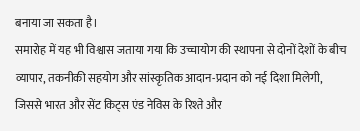बनाया जा सकता है।
समारोह में यह भी विश्वास जताया गया कि उच्चायोग की स्थापना से दोनों देशों के बीच व्यापार, तकनीकी सहयोग और सांस्कृतिक आदान-प्रदान को नई दिशा मिलेगी, जिससे भारत और सेंट किट्स एंड नेविस के रिश्ते और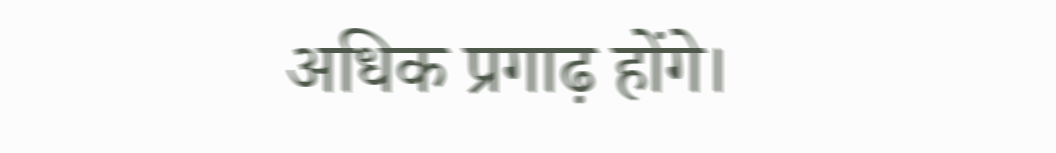अधिक प्रगाढ़ होंगे।